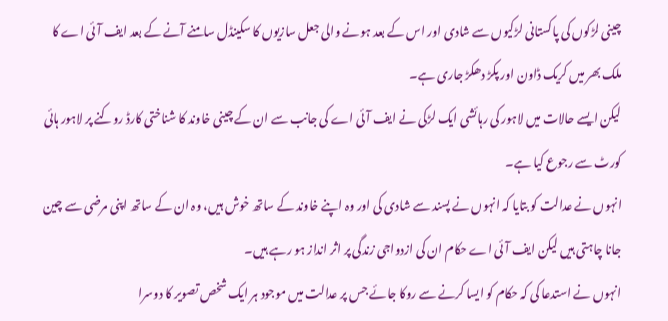چینی لڑکوں کی پاکستانی لڑکیوں سے شادی اور اس کے بعد ہونے والی جعل سازیوں کا سکینڈل سامنے آنے کے بعد ایف آئی اے کا ملک بھر میں کریک ڈاون اور پکڑ دھکڑ جاری ہے۔
لیکن ایسے حالات میں لاہور کی رہائشی ایک لڑکی نے ایف آئی اے کی جانب سے ان کے چینی خاوند کا شناختی کارڈ روکنے پر لاہور ہائی کورٹ سے رجوع کیا ہے۔
انہوں نے عدالت کو بتایا کہ انہوں نے پسند سے شادی کی اور وہ اپنے خاوند کے ساتھ خوش ہیں، وہ ان کے ساتھ اپنی مرضی سے چین جانا چاہتی ہیں لیکن ایف آئی اے حکام ان کی ازدواجی زندگی پر اثر انداز ہو رہے ہیں۔
انہوں نے استدعا کی کہ حکام کو ایسا کرنے سے روکا جائے جس پر عدالت میں موجود ہر ایک شخص تصویر کا دوسرا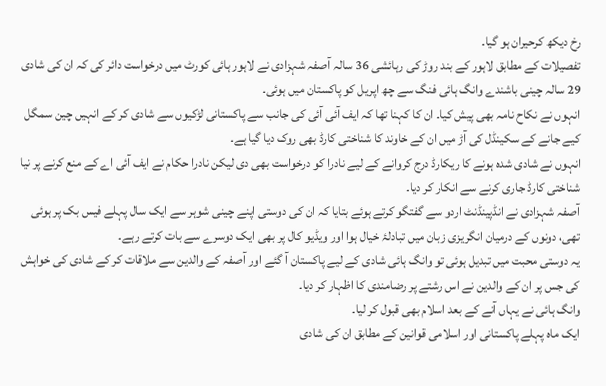رخ دیکھ کرحیران ہو گیا۔
تفصیلات کے مطابق لاہور کے بند روڑ کی رہائشی 36 سالہ آصفہ شہزادی نے لاہور ہائی کورٹ میں درخواست دائر کی کہ ان کی شادی 29 سالہ چینی باشندے وانگ ہائی فنگ سے چھ اپریل کو پاکستان میں ہوئی۔
انہوں نے نکاح نامہ بھی پیش کیا۔ ان کا کہنا تھا کہ ایف آئی آئی کی جانب سے پاکستانی لڑکیوں سے شادی کر کے انہیں چین سمگل کیے جانے کے سکینڈل کی آڑ میں ان کے خاوند کا شناختی کارڈ بھی روک دیا گیا ہے۔
انہوں نے شادی شدہ ہونے کا ریکارڈ درج کروانے کے لیے نادرا کو درخواست بھی دی لیکن نادرا حکام نے ایف آئی اے کے منع کرنے پر نیا شناختی کارڈ جاری کرنے سے انکار کر دیا۔
آصفہ شہزادی نے انڈپینڈنٹ اردو سے گفتگو کرتے ہوئے بتایا کہ ان کی دوستی اپنے چینی شوہر سے ایک سال پہلے فیس بک پر ہوئی تھی، دونوں کے درمیان انگریزی زبان میں تبادلۂ خیال ہوا اور ویڈیو کال پر بھی ایک دوسرے سے بات کرتے رہے۔
یہ دوستی محبت میں تبدیل ہوئی تو وانگ ہائی شادی کے لیے پاکستان آ گئے اور آصفہ کے والدین سے ملاقات کر کے شادی کی خواہش کی جس پر ان کے والدین نے اس رشتے پر رضامندی کا اظہار کر دیا۔
وانگ ہائی نے یہاں آنے کے بعد اسلام بھی قبول کر لیا۔
ایک ماہ پہلے پاکستانی اور اسلامی قوانین کے مطابق ان کی شادی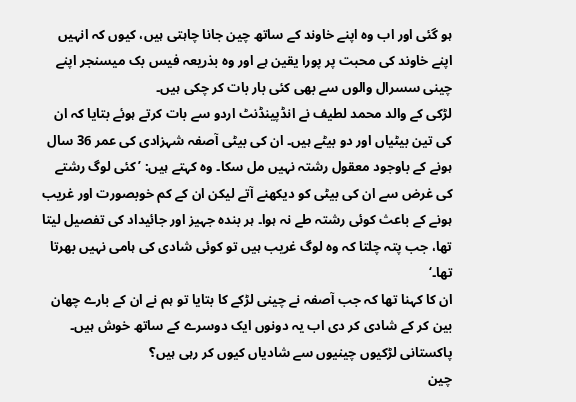ہو گئی اور اب وہ اپنے خاوند کے ساتھ چین جانا چاہتی ہیں، کیوں کہ انہیں اپنے خاوند کی محبت پر پورا یقین ہے اور وہ بذریعہ فیس بک میسنجر اپنے چینی سسرال والوں سے بھی کئی بار بات کر چکی ہیں۔
لڑکی کے والد محمد لطیف نے انڈپینڈنٹ اردو سے بات کرتے ہوئے بتایا کہ ان کی تین بیٹیاں اور دو بیٹے ہیں۔ ان کی بیٹی آصفہ شہزادی کی عمر 36 سال ہونے کے باوجود معقول رشتہ نہیں مل سکا۔ وہ کہتے ہیں: ’کئی لوگ رشتے کی غرض سے ان کی بیٹی کو دیکھنے آتے لیکن ان کے کم خوبصورت اور غریب ہونے کے باعث کوئی رشتہ طے نہ ہوا۔ ہر بندہ جہیز اور جائیداد کی تفصیل لیتا تھا، جب پتہ چلتا کہ وہ لوگ غریب ہیں تو کوئی شادی کی ہامی نہیں بھرتا تھا۔‘
ان کا کہنا تھا کہ جب آصفہ نے چینی لڑکے کا بتایا تو ہم نے ان کے بارے چھان بین کر کے شادی کر دی اب یہ دونوں ایک دوسرے کے ساتھ خوش ہیں۔
پاکستانی لڑکیوں چینیوں سے شادیاں کیوں کر رہی ہیں؟
چین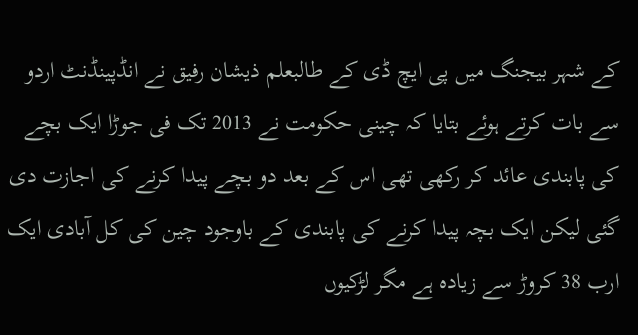کے شہر بیجنگ میں پی ایچ ڈی کے طالبعلم ذیشان رفیق نے انڈپینڈنٹ اردو سے بات کرتے ہوئے بتایا کہ چینی حکومت نے 2013 تک فی جوڑا ایک بچے کی پابندی عائد کر رکھی تھی اس کے بعد دو بچے پیدا کرنے کی اجازت دی گئی لیکن ایک بچہ پیدا کرنے کی پابندی کے باوجود چین کی کل آبادی ایک ارب 38 کروڑ سے زیادہ ہے مگر لڑکیوں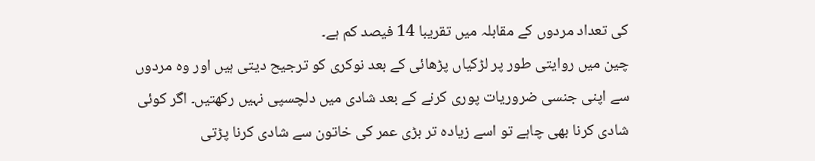کی تعداد مردوں کے مقابلہ میں تقریبا 14 فیصد کم ہے۔
چین میں روایتی طور پر لڑکیاں پڑھائی کے بعد نوکری کو ترجیح دیتی ہیں اور وہ مردوں سے اپنی جنسی ضروریات پوری کرنے کے بعد شادی میں دلچسپی نہیں رکھتیں۔ اگر کوئی شادی کرنا بھی چاہے تو اسے زیادہ تر بڑی عمر کی خاتون سے شادی کرنا پڑتی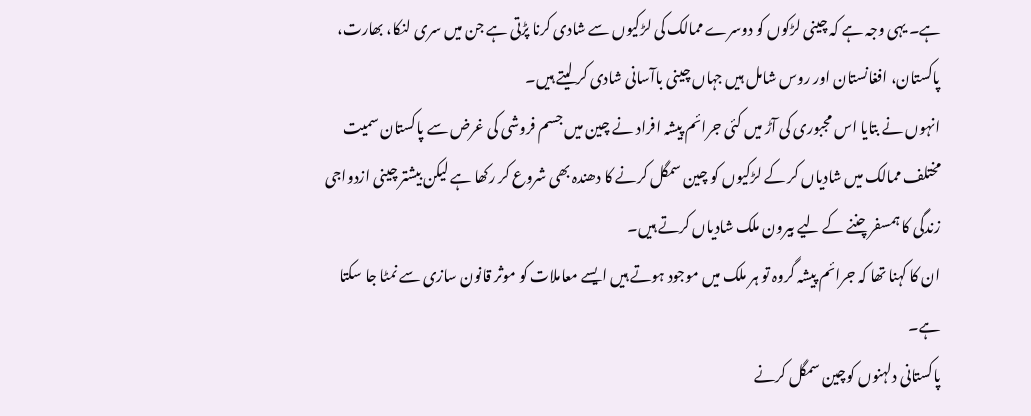ہے۔ یہی وجہ ہے کہ چینی لڑکوں کو دوسرے ممالک کی لڑکیوں سے شادی کرنا پڑتی ہے جن میں سری لنکا، بھارت، پاکستان، افغانستان اور روس شامل ہیں جہاں چینی باآسانی شادی کر لیتے ہیں۔
انہوں نے بتایا اس مجبوری کی آڑ میں کئی جرائم پیشہ افراد نے چین میں جسم فروشی کی غرض سے پاکستان سمیت مختلف ممالک میں شادیاں کر کے لڑکیوں کو چین سمگل کرنے کا دھندہ بھی شروع کر رکھا ہے لیکن بیشتر چینی ازدواجی زندگی کا ہمسفر چننے کے لیے بیرون ملک شادیاں کرتے ہیں۔
ان کا کہنا تھا کہ جرائم پیشہ گروہ تو ہر ملک میں موجود ہوتے ہیں ایسے معاملات کو موثر قانون سازی سے نمٹا جا سکتا ہے۔
پاکستانی دلہنوں کوچین سمگل کرنے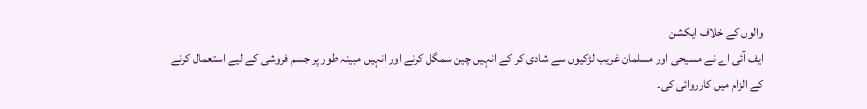والوں کے خلاف ایکشن
ایف آئی اے نے مسیحی اور مسلمان غریب لڑکیوں سے شادی کر کے انہیں چین سمگل کرنے اور انہیں مبینہ طور پر جسم فروشی کے لیے استعمال کرنے کے الزام میں کارروائی کی۔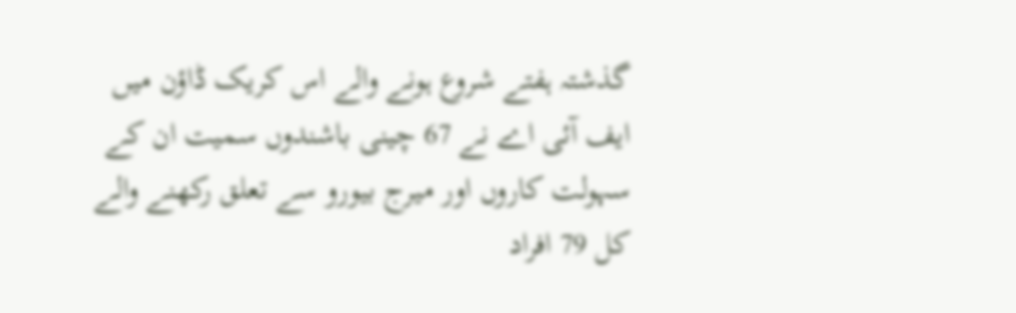گذشتہ ہفتے شروع ہونے والے اس کریک ڈاؤن میں ایف آئی اے نے 67 چینی باشندوں سمیت ان کے سہولت کاروں اور میرج بیورو سے تعلق رکھنے والے کل 79 افراد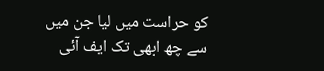کو حراست میں لیا جن میں سے چھ ابھی تک ایف آئی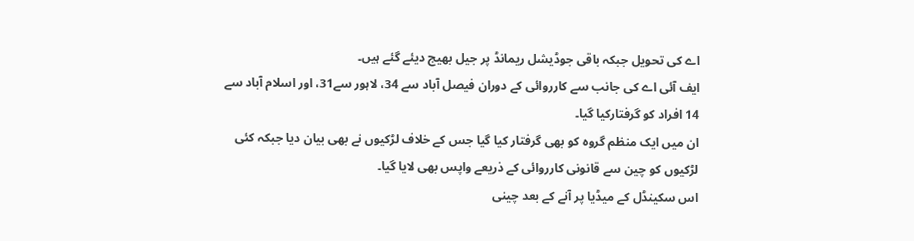اے کی تحویل جبکہ باقی جوڈیشل ریمانڈ پر جیل بھیج دیئے گئے ہیں۔
ایف آئی اے کی جانب سے کارروائی کے دوران فیصل آباد سے 34، لاہور سے31، اور اسلام آباد سے 14 افراد کو گرفتارکیا گیا۔
ان میں ایک منظم گروہ کو بھی گرفتار کیا گیا جس کے خلاف لڑکیوں نے بھی بیان دیا جبکہ کئی لڑکیوں کو چین سے قانونی کارروائی کے ذریعے واپس بھی لایا گیا۔
اس سکینڈل کے میڈیا پر آنے کے بعد چینی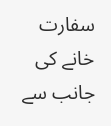سفارت خانے کی جانب سے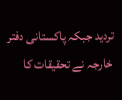تردید جبکہ پاکستانی دفتر خارجہ نے تحقیقات کا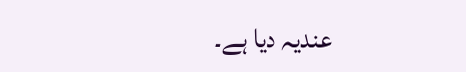عندیہ دیا ہے۔